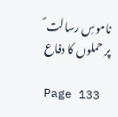ناموسِ رسالت ؐ پر حملوں کا دفاع

Page 133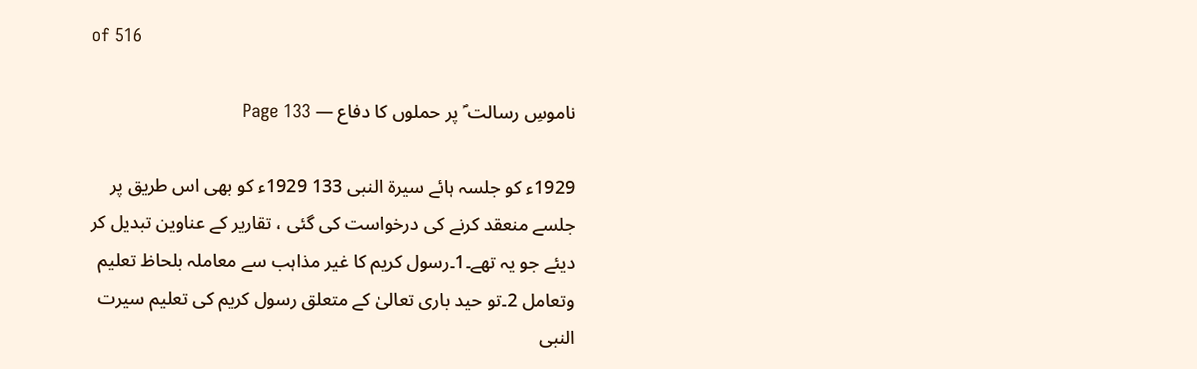of 516

ناموسِ رسالت ؐ پر حملوں کا دفاع — Page 133

1929ء کو جلسہ ہائے سیرۃ النبی 133 1929ء کو بھی اس طریق پر جلسے منعقد کرنے کی درخواست کی گئی ، تقاریر کے عناوین تبدیل کر دیئے جو یہ تھے۔1۔رسول کریم کا غیر مذاہب سے معاملہ بلحاظ تعلیم وتعامل 2۔تو حید باری تعالیٰ کے متعلق رسول کریم کی تعلیم سیرت النبی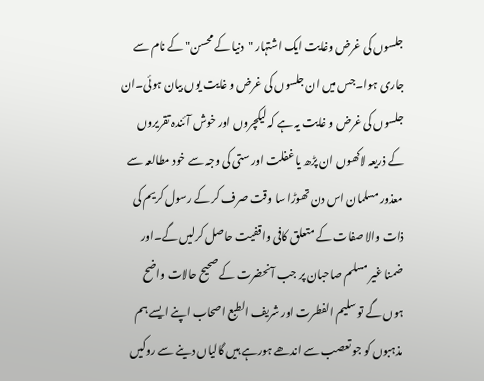جلسوں کی غرض وغایت ایک اشتہار "دنیا کے محسن" کے نام سے جاری ہوا۔جس میں ان جلسوں کی غرض و غایت یوں بیان ہوئی۔ان جلسوں کی غرض و غایت یہ ہے کہ لیکچروں اور خوش آئندہ تقریروں کے ذریعہ لاکھوں ان پڑھ یا غفلت اور ستی کی وجہ سے خود مطالعہ سے معذور مسلمان اس دن تھوڑا سا وقت صرف کر کے رسول کریم کی ذات والا صفات کے متعلق کافی واقفیت حاصل کرلیں گے۔اور ضمنا غیر مسلم صاحبان پر جب آنحضرت کے صحیح حالات واضح ہوں گے تو سلیم الفطرت اور شریف الطبع اصحاب اپنے ایسے ہم مذہبوں کو جو تعصب سے اندھے ہورہے ہیں گالیاں دینے سے روکیں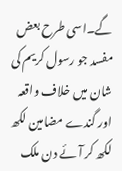گے۔اسی طرح بعض مفسد جو رسول کریم کی شان میں خلاف واقعہ اور گندے مضامین لکھ لکھ کر آئے دن ملک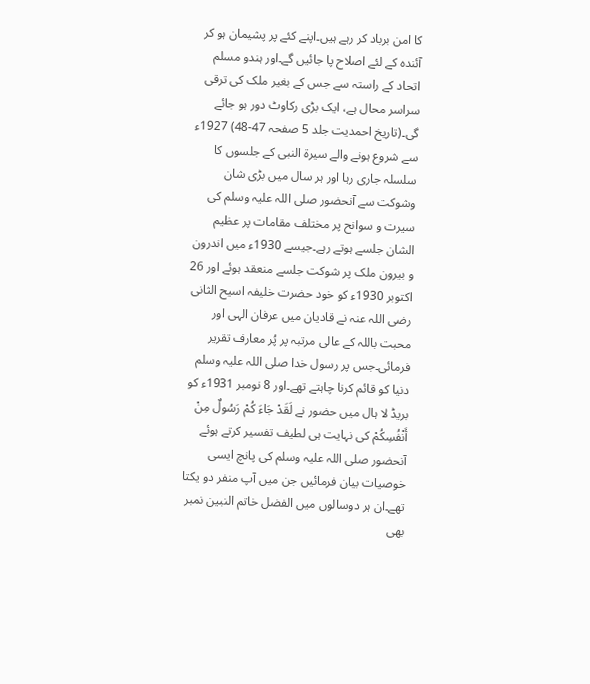کا امن برباد کر رہے ہیں۔اپنے کئے پر پشیمان ہو کر آئندہ کے لئے اصلاح پا جائیں گے۔اور ہندو مسلم اتحاد کے راستہ سے جس کے بغیر ملک کی ترقی سراسر محال ہے، ایک بڑی رکاوٹ دور ہو جائے گی۔(تاریخ احمدیت جلد 5 صفحہ 47-48) 1927ء سے شروع ہونے والے سیرۃ النبی کے جلسوں کا سلسلہ جاری رہا اور ہر سال میں بڑی شان وشوکت سے آنحضور صلی اللہ علیہ وسلم کی سیرت و سوانح پر مختلف مقامات پر عظیم الشان جلسے ہوتے رہے۔جیسے 1930ء میں اندرون و بیرون ملک پر شوکت جلسے منعقد ہوئے اور 26 اکتوبر 1930ء کو خود حضرت خلیفہ اسیح الثانی رضی اللہ عنہ نے قادیان میں عرفان الہی اور محبت باللہ کے عالی مرتبہ پر پُر معارف تقریر فرمائی۔جس پر رسول خدا صلی اللہ علیہ وسلم دنیا کو قائم کرنا چاہتے تھے۔اور 8 نومبر 1931ء کو بریڈ لا ہال میں حضور نے لَقَدْ جَاءَ كُمْ رَسُولٌ مِنْ أَنْفُسِكُمْ کی نہایت ہی لطیف تفسیر کرتے ہوئے آنحضور صلی اللہ علیہ وسلم کی پانچ ایسی خوصیات بیان فرمائیں جن میں آپ منفر دو یکتا تھے۔ان ہر دوسالوں میں الفضل خاتم النبین نمبر بھی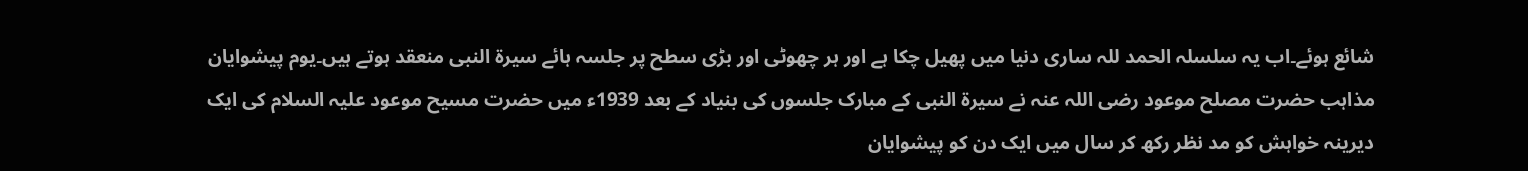شائع ہوئے۔اب یہ سلسلہ الحمد للہ ساری دنیا میں پھیل چکا ہے اور ہر چھوٹی اور بڑی سطح پر جلسہ ہائے سیرۃ النبی منعقد ہوتے ہیں۔یوم پیشوایان مذاہب حضرت مصلح موعود رضی اللہ عنہ نے سیرۃ النبی کے مبارک جلسوں کی بنیاد کے بعد 1939ء میں حضرت مسیح موعود علیہ السلام کی ایک دیرینہ خواہش کو مد نظر رکھ کر سال میں ایک دن کو پیشوایان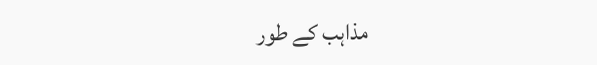مذاہب کے طور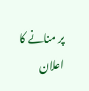پر منانے کا اعلان